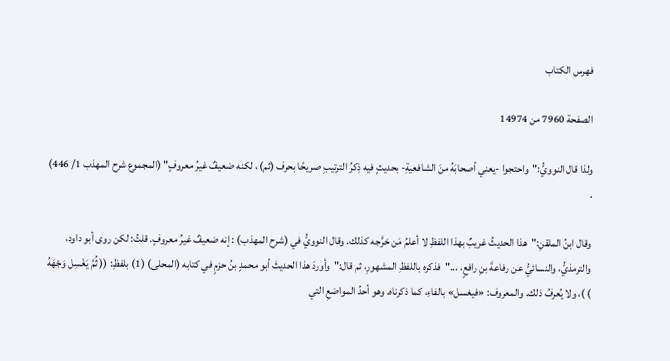فهرس الكتاب

الصفحة 7960 من 14974

ولذا قال النوويُّ:"واحتجوا -يعني أصحابَهُ منَ الشافعيةِ- بحديثٍ فيه ذِكرُ الترتيبِ صريحًا بحرف (ثم) ، لكنه ضعيفٌ غيرُ معروفٍ" (المجموع شرح المهذب 1/ 446) .

وقال ابنُ الملقنِ:"هذا الحديثُ غريبٌ بهذا اللفظِ لا أعلمُ مَن خرَّجه كذلك. وقال النوويُّ في (شرح المهذب) : إنه ضعيفٌ غيرُ معروفٍ. قلتُ: لكن روى أبو داود، والترمذيُّ، والنسائيُّ عن رفاعةَ بنِ رافعٍ، ..."فذكره باللفظِ المشهورِ، ثم قال:"وأوردَ هذا الحديثَ أبو محمدٍ بنُ حزمٍ في كتابه (المحلى) (1) بلفظِ: (( ثُمَّ يَغْسِل وَجْهَهُ ) )، ولا يُعرفُ ذلك. والمعروف: «فيغسل» بالفاءِ، كما ذكرناه. وهو أحدُ المواضعِ التي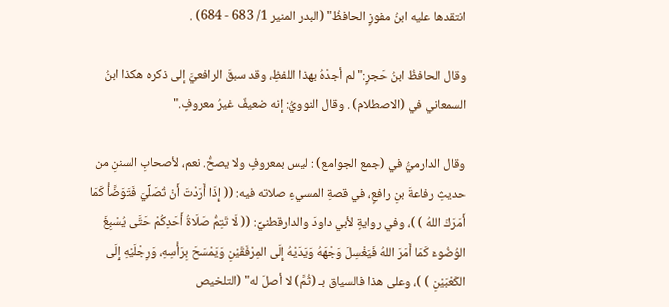انتقدها عليه ابنُ مفوزٍ الحافظُ" (البدر المنير 1/ 683 - 684) .

وقال الحافظُ ابنُ حَجرٍ:"لم أجدْهُ بهذا اللفظِ، وقد سبقَ الرافعيَّ إلى ذكره هكذا ابنُ السمعاني في (الاصطلام) . وقال النوويُّ: إنه ضعيفٌ غيرُ معروفٍ."

وقال الدارميُّ في (جمع الجوامع) : ليس بمعروفٍ ولا يصحُّ. نعم، لأصحابِ السننِ من حديثِ رفاعةَ بنِ رافعٍ، في قصةِ المسيءِ صلاته فيه: (( إِذَا أَرَدْتَ أَنْ تُصَلِّيَ فَتَوَضَّأْ كَمَا أَمَرَكَ اللهُ ) )، وفي روايةٍ لأبي داودَ والدارقطنيِّ: (( لَا تَتِمُّ صَلَاةُ أَحَدِكُمْ حَتَّى يُسْبِغَ الوُضُوءَ كَمَا أَمَرَ اللهُ فَيَغْسِلَ وَجْهَهُ وَيَدَيْهُ إِلَى المِرْفَقَيْنِ وَيَمْسَحَ بِرَأْسِهِ، وَرِجْلَيْهِ إِلَى الكَعْبَيْنِ ) )، وعلى هذا فالسياق بـ (ثُمَّ) لا أصلَ له" (التلخيص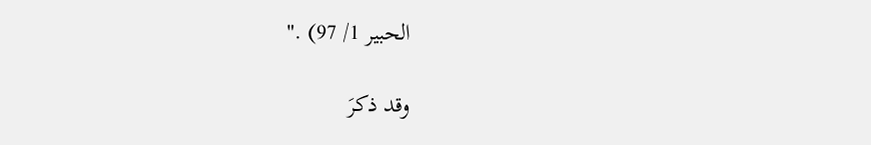الحبير 1/ 97) ."

وقد ذكرَ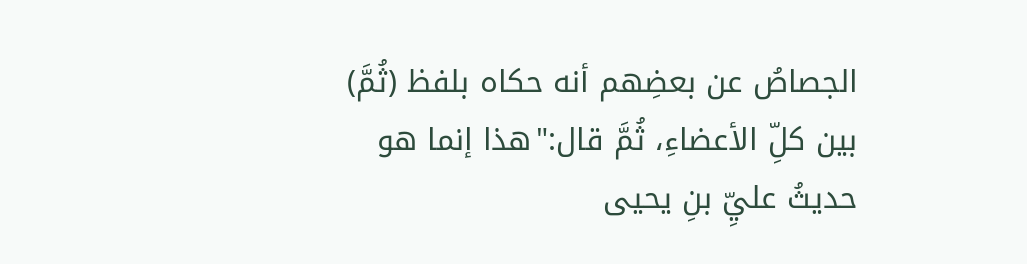الجصاصُ عن بعضِهم أنه حكاه بلفظ (ثُمَّ) بين كلِّ الأعضاءِ، ثُمَّ قال:"هذا إنما هو حديثُ عليِّ بنِ يحيى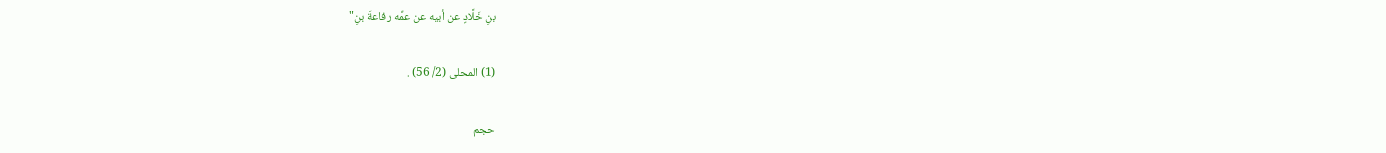بنِ خَلَّادٍ عن أبيه عن عمِّه رفاعةَ بنِ"

(1) المحلى (2/ 56) .

حجم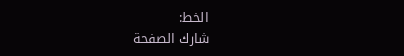الخط:
شارك الصفحة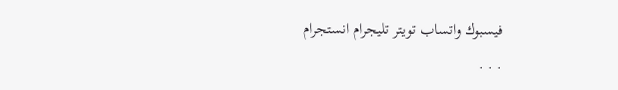فيسبوك واتساب تويتر تليجرام انستجرام
. . .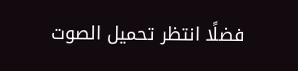فضلًا انتظر تحميل الصوت